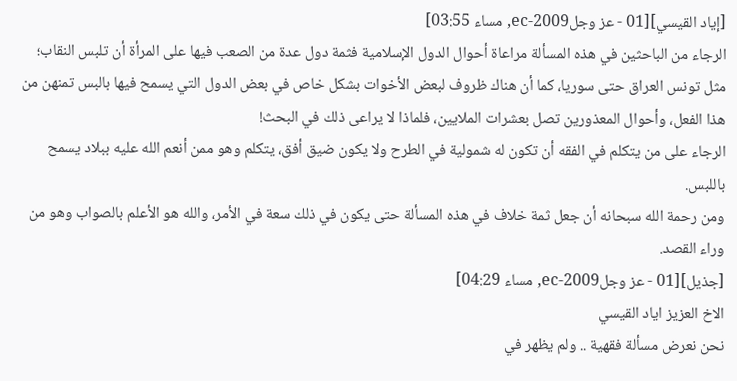[إياد القيسي][01 - عز وجلec-2009, مساء 03:55]
الرجاء من الباحثين في هذه المسألة مراعاة أحوال الدول الإسلامية فثمة دول عدة من الصعب فيها على المرأة أن تلبس النقاب؛ مثل تونس العراق حتى سوريا، كما أن هناك ظروف لبعض الأخوات بشكل خاص في بعض الدول التي يسمح فيها بالبس تمنهن من هذا الفعل، وأحوال المعذورين تصل بعشرات الملايين، فلماذا لا يراعى ذلك في البحث!
الرجاء على من يتكلم في الفقه أن تكون له شمولية في الطرح ولا يكون ضيق أفق، يتكلم وهو ممن أنعم الله عليه ببلاد يسمح باللبس.
ومن رحمة الله سبحانه أن جعل ثمة خلاف في هذه المسألة حتى يكون في ذلك سعة في الأمر، والله هو الأعلم بالصواب وهو من وراء القصد.
[جذيل][01 - عز وجلec-2009, مساء 04:29]
الاخ العزيز اياد القيسي
نحن نعرض مسألة فقهية .. ولم يظهر في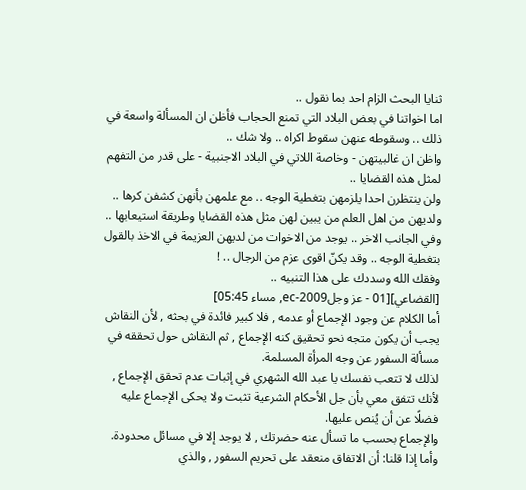ثنايا البحث الزام احد بما نقول ..
اما اخواتنا في بعض البلاد التي تمنع الحجاب فأظن ان المسألة واسعة في ذلك .. وسقوطه عنهن سقوط اكراه .. ولا شك ..
واظن ان غالبيتهن - وخاصة اللاتي في البلاد الاجنبية - على قدر من التفهم لمثل هذه القضايا ..
ولن ينتظرن احدا يلزمهن بتغطية الوجه .. مع علمهن بأنهن كشفن كرها ..
ولديهن من اهل العلم من يبين لهن مثل هذه القضايا وطريقة استيعابها ..
وفي الجانب الاخر .. يوجد من الاخوات من لديهن العزيمة في الاخذ بالقول بتغطية الوجه .. وقد يكنّ اقوى عزم من الرجال .. !
وفقك الله وسددك على هذا التنبيه ..
[القضاعي][01 - عز وجلec-2009, مساء 05:45]
أما الكلام عن وجود الإجماع أو عدمه , فلا كبير فائدة في بحثه , لأن النقاش يجب أن يكون متجه نحو تحقيق كنه الإجماع , ثم النقاش حول تحققه في مسألة السفور عن وجه المرأة المسلمة.
لذلك لا تتعب نفسك يا عبد الله الشهري في إثبات عدم تحقق الإجماع , لأنك تتفق معي بأن جل الأحكام الشرعية تثبت ولا يحكى الإجماع عليه فضلًا عن أن يُنص عليها.
والإجماع بحسب ما تسأل عنه حضرتك , لا يوجد إلا في مسائل محدودة.
وأما إذا قلنا: أن الاتفاق منعقد على تحريم السفور , والذي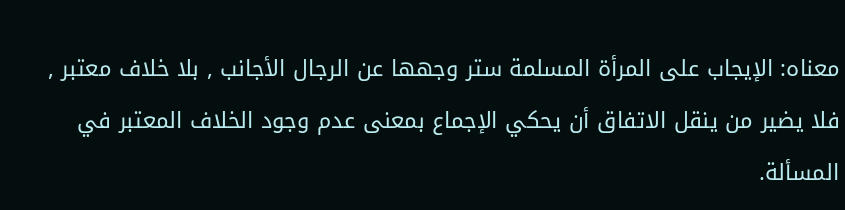معناه: الإيجاب على المرأة المسلمة ستر وجهها عن الرجال الأجانب , بلا خلاف معتبر , فلا يضير من ينقل الاتفاق أن يحكي الإجماع بمعنى عدم وجود الخلاف المعتبر في المسألة.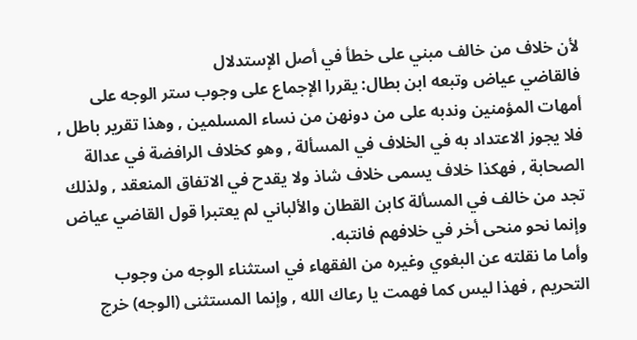لأن خلاف من خالف مبني على خطأ في أصل الإستدلال
فالقاضي عياض وتبعه ابن بطال: يقررا الإجماع على وجوب ستر الوجه على أمهات المؤمنين وندبه على من دونهن من نساء المسلمين , وهذا تقرير باطل , فلا يجوز الاعتداد به في الخلاف في المسألة , وهو كخلاف الرافضة في عدالة الصحابة , فهكذا خلاف يسمى خلاف شاذ ولا يقدح في الاتفاق المنعقد , ولذلك تجد من خالف في المسألة كابن القطان والألباني لم يعتبرا قول القاضي عياض وإنما نحو منحى أخر في خلافهم فانتبه.
وأما ما نقلته عن البغوي وغيره من الفقهاء في استثناء الوجه من وجوب التحريم , فهذا ليس كما فهمت يا رعاك الله , وإنما المستثنى (الوجه) خرج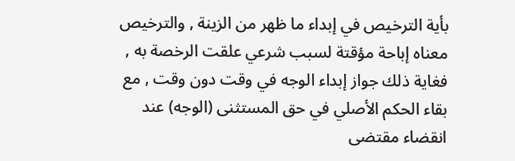بأية الترخيص في إبداء ما ظهر من الزينة , والترخيص معناه إباحة مؤقتة لسبب شرعي علقت الرخصة به , فغاية ذلك جواز إبداء الوجه في وقت دون وقت , مع بقاء الحكم الأصلي في حق المستثنى (الوجه) عند انقضاء مقتضى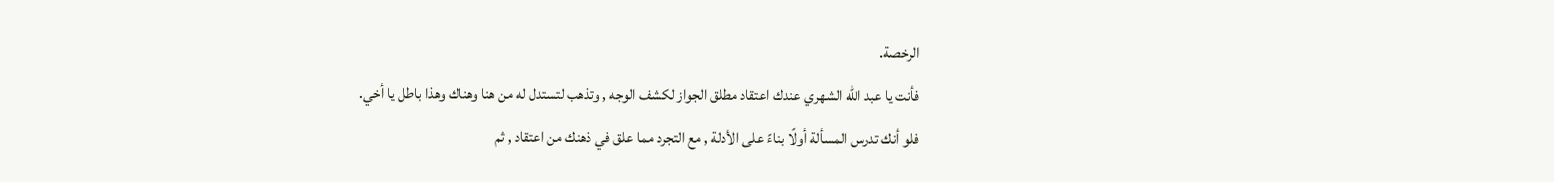الرخصة.
فأنت يا عبد الله الشهري عندك اعتقاد مطلق الجواز لكشف الوجه , وتذهب لتستدل له من هنا وهناك وهذا باطل يا أخي.
فلو أنك تدرس المسألة أولًا بناءً على الأدلة , مع التجرد مما علق في ذهنك من اعتقاد , ثم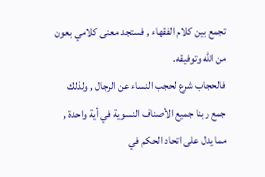تجمع بين كلام الفقهاء , فستجد معنى كلامي بعون من الله وتوفيقه.
فالحجاب شرع لحجب النساء عن الرجال , ولذلك جمع ربنا جميع الأصناف النسوية في أية واحدة , مما يدل على اتحاد الحكم في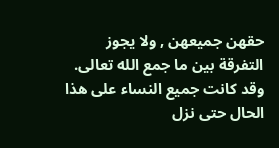حقهن جميعهن , ولا يجوز التفرقة بين ما جمع الله تعالى.
وقد كانت جميع النساء على هذا الحال حتى نزل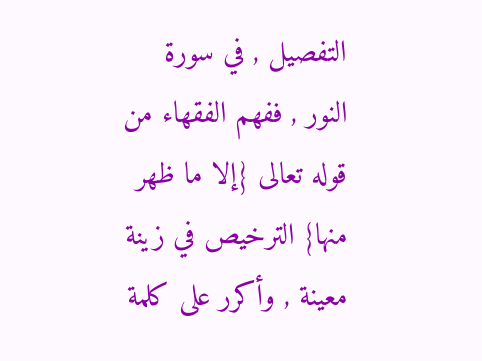التفصيل , في سورة النور , ففهم الفقهاء من قوله تعالى {إلا ما ظهر منها} الترخيص في زينة معينة , وأكرر على كلمة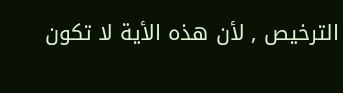الترخيص , لأن هذه الأية لا تكون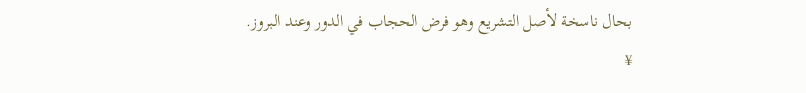بحال ناسخة لأصل التشريع وهو فرض الحجاب في الدور وعند البروز.
¥